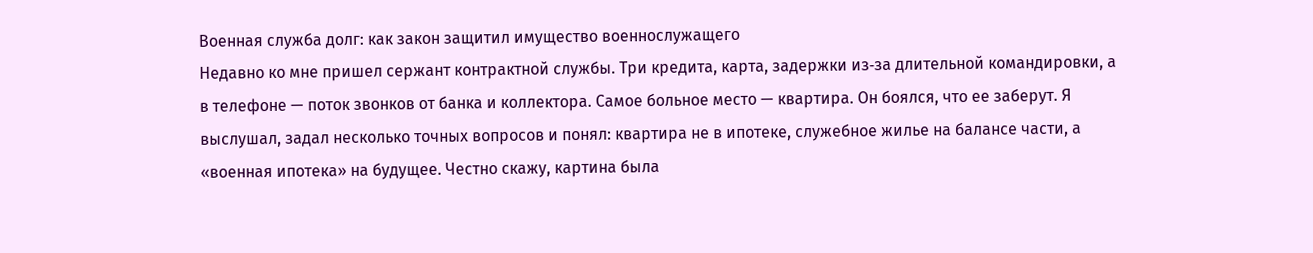Военная служба долг: как закон защитил имущество военнослужащего
Недавно ко мне пришел сержант контрактной службы. Три кредита, карта, задержки из‑за длительной командировки, а в телефоне — поток звонков от банка и коллектора. Самое больное место — квартира. Он боялся, что ее заберут. Я выслушал, задал несколько точных вопросов и понял: квартира не в ипотеке, служебное жилье на балансе части, а «военная ипотека» на будущее. Честно скажу, картина была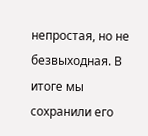непростая, но не безвыходная. В итоге мы сохранили его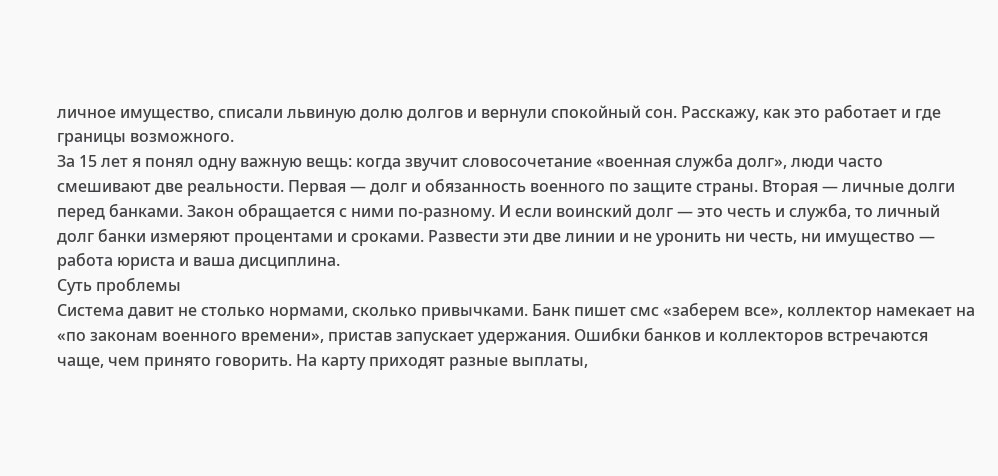личное имущество, списали львиную долю долгов и вернули спокойный сон. Расскажу, как это работает и где границы возможного.
За 15 лет я понял одну важную вещь: когда звучит словосочетание «военная служба долг», люди часто смешивают две реальности. Первая — долг и обязанность военного по защите страны. Вторая — личные долги перед банками. Закон обращается с ними по‑разному. И если воинский долг — это честь и служба, то личный долг банки измеряют процентами и сроками. Развести эти две линии и не уронить ни честь, ни имущество — работа юриста и ваша дисциплина.
Суть проблемы
Система давит не столько нормами, сколько привычками. Банк пишет смс «заберем все», коллектор намекает на «по законам военного времени», пристав запускает удержания. Ошибки банков и коллекторов встречаются чаще, чем принято говорить. На карту приходят разные выплаты,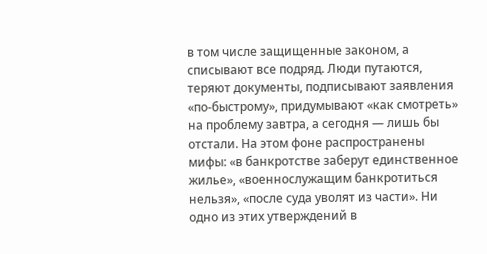в том числе защищенные законом, а списывают все подряд. Люди путаются, теряют документы, подписывают заявления «по‑быстрому», придумывают «как смотреть» на проблему завтра, а сегодня — лишь бы отстали. На этом фоне распространены мифы: «в банкротстве заберут единственное жилье», «военнослужащим банкротиться нельзя», «после суда уволят из части». Ни одно из этих утверждений в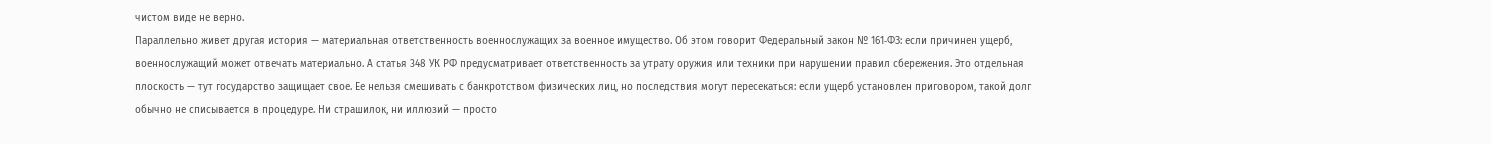чистом виде не верно.
Параллельно живет другая история — материальная ответственность военнослужащих за военное имущество. Об этом говорит Федеральный закон № 161‑ФЗ: если причинен ущерб, военнослужащий может отвечать материально. А статья 348 УК РФ предусматривает ответственность за утрату оружия или техники при нарушении правил сбережения. Это отдельная плоскость — тут государство защищает свое. Ее нельзя смешивать с банкротством физических лиц, но последствия могут пересекаться: если ущерб установлен приговором, такой долг обычно не списывается в процедуре. Ни страшилок, ни иллюзий — просто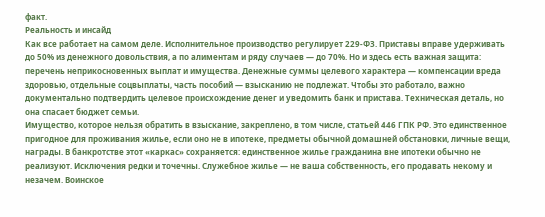факт.
Реальность и инсайд
Как все работает на самом деле. Исполнительное производство регулирует 229‑ФЗ. Приставы вправе удерживать до 50% из денежного довольствия, а по алиментам и ряду случаев — до 70%. Но и здесь есть важная защита: перечень неприкосновенных выплат и имущества. Денежные суммы целевого характера — компенсации вреда здоровью, отдельные соцвыплаты, часть пособий — взысканию не подлежат. Чтобы это работало, важно документально подтвердить целевое происхождение денег и уведомить банк и пристава. Техническая деталь, но она спасает бюджет семьи.
Имущество, которое нельзя обратить в взыскание, закреплено, в том числе, статьей 446 ГПК РФ. Это единственное пригодное для проживания жилье, если оно не в ипотеке, предметы обычной домашней обстановки, личные вещи, награды. В банкротстве этот «каркас» сохраняется: единственное жилье гражданина вне ипотеки обычно не реализуют. Исключения редки и точечны. Служебное жилье — не ваша собственность, его продавать некому и незачем. Воинское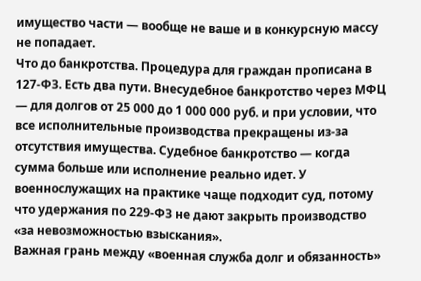имущество части — вообще не ваше и в конкурсную массу не попадает.
Что до банкротства. Процедура для граждан прописана в 127‑ФЗ. Есть два пути. Внесудебное банкротство через МФЦ — для долгов от 25 000 до 1 000 000 руб. и при условии, что все исполнительные производства прекращены из‑за отсутствия имущества. Судебное банкротство — когда сумма больше или исполнение реально идет. У военнослужащих на практике чаще подходит суд, потому что удержания по 229‑ФЗ не дают закрыть производство «за невозможностью взыскания».
Важная грань между «военная служба долг и обязанность»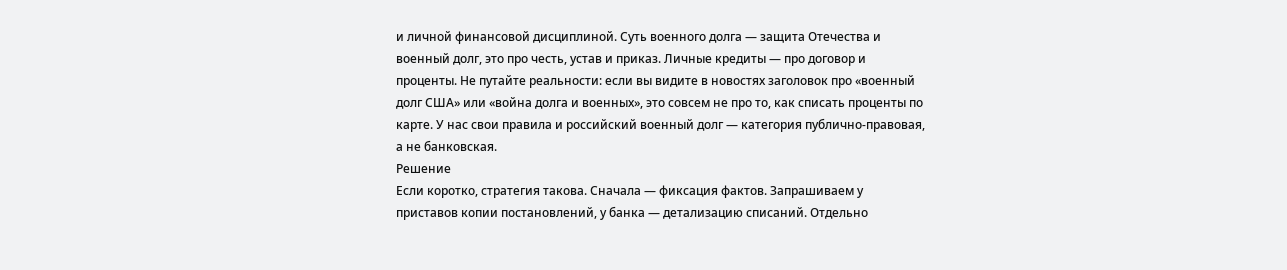и личной финансовой дисциплиной. Суть военного долга — защита Отечества и военный долг, это про честь, устав и приказ. Личные кредиты — про договор и проценты. Не путайте реальности: если вы видите в новостях заголовок про «военный долг США» или «война долга и военных», это совсем не про то, как списать проценты по карте. У нас свои правила и российский военный долг — категория публично‑правовая, а не банковская.
Решение
Если коротко, стратегия такова. Сначала — фиксация фактов. Запрашиваем у приставов копии постановлений, у банка — детализацию списаний. Отдельно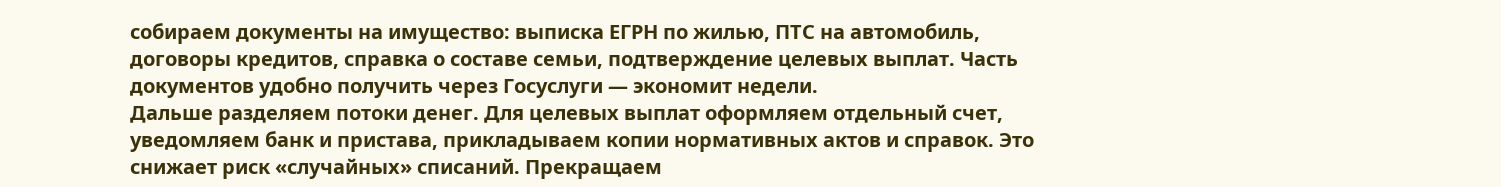собираем документы на имущество: выписка ЕГРН по жилью, ПТС на автомобиль, договоры кредитов, справка о составе семьи, подтверждение целевых выплат. Часть документов удобно получить через Госуслуги — экономит недели.
Дальше разделяем потоки денег. Для целевых выплат оформляем отдельный счет, уведомляем банк и пристава, прикладываем копии нормативных актов и справок. Это снижает риск «случайных» списаний. Прекращаем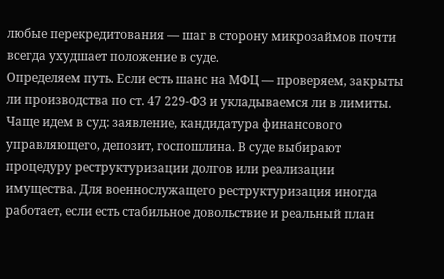любые перекредитования — шаг в сторону микрозаймов почти всегда ухудшает положение в суде.
Определяем путь. Если есть шанс на МФЦ — проверяем, закрыты ли производства по ст. 47 229‑ФЗ и укладываемся ли в лимиты. Чаще идем в суд: заявление, кандидатура финансового управляющего, депозит, госпошлина. В суде выбирают процедуру реструктуризации долгов или реализации имущества. Для военнослужащего реструктуризация иногда работает, если есть стабильное довольствие и реальный план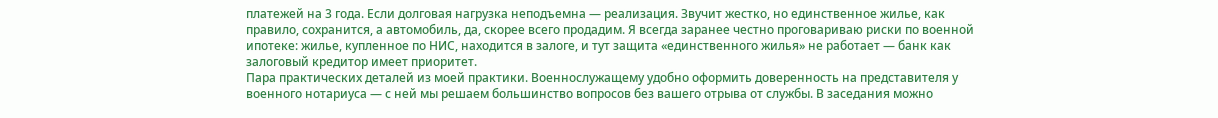платежей на 3 года. Если долговая нагрузка неподъемна — реализация. Звучит жестко, но единственное жилье, как правило, сохранится, а автомобиль, да, скорее всего продадим. Я всегда заранее честно проговариваю риски по военной ипотеке: жилье, купленное по НИС, находится в залоге, и тут защита «единственного жилья» не работает — банк как залоговый кредитор имеет приоритет.
Пара практических деталей из моей практики. Военнослужащему удобно оформить доверенность на представителя у военного нотариуса — с ней мы решаем большинство вопросов без вашего отрыва от службы. В заседания можно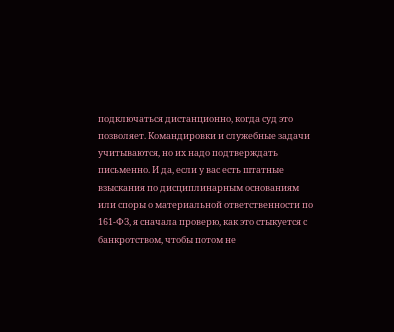подключаться дистанционно, когда суд это позволяет. Командировки и служебные задачи учитываются, но их надо подтверждать письменно. И да, если у вас есть штатные взыскания по дисциплинарным основаниям или споры о материальной ответственности по 161‑ФЗ, я сначала проверю, как это стыкуется с банкротством, чтобы потом не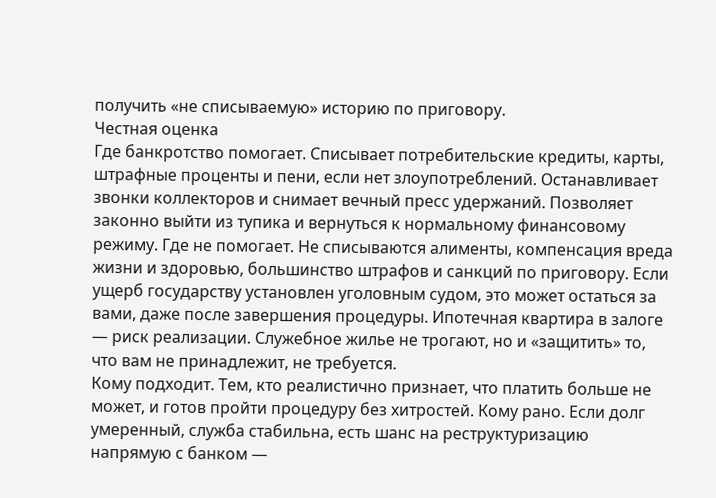получить «не списываемую» историю по приговору.
Честная оценка
Где банкротство помогает. Списывает потребительские кредиты, карты, штрафные проценты и пени, если нет злоупотреблений. Останавливает звонки коллекторов и снимает вечный пресс удержаний. Позволяет законно выйти из тупика и вернуться к нормальному финансовому режиму. Где не помогает. Не списываются алименты, компенсация вреда жизни и здоровью, большинство штрафов и санкций по приговору. Если ущерб государству установлен уголовным судом, это может остаться за вами, даже после завершения процедуры. Ипотечная квартира в залоге — риск реализации. Служебное жилье не трогают, но и «защитить» то, что вам не принадлежит, не требуется.
Кому подходит. Тем, кто реалистично признает, что платить больше не может, и готов пройти процедуру без хитростей. Кому рано. Если долг умеренный, служба стабильна, есть шанс на реструктуризацию напрямую с банком —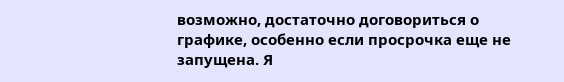возможно, достаточно договориться о графике, особенно если просрочка еще не запущена. Я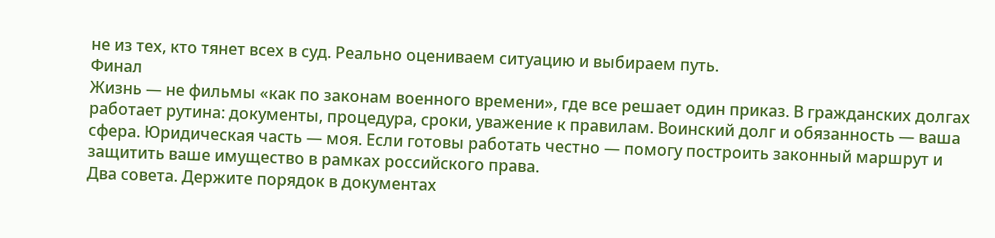не из тех, кто тянет всех в суд. Реально оцениваем ситуацию и выбираем путь.
Финал
Жизнь — не фильмы «как по законам военного времени», где все решает один приказ. В гражданских долгах работает рутина: документы, процедура, сроки, уважение к правилам. Воинский долг и обязанность — ваша сфера. Юридическая часть — моя. Если готовы работать честно — помогу построить законный маршрут и защитить ваше имущество в рамках российского права.
Два совета. Держите порядок в документах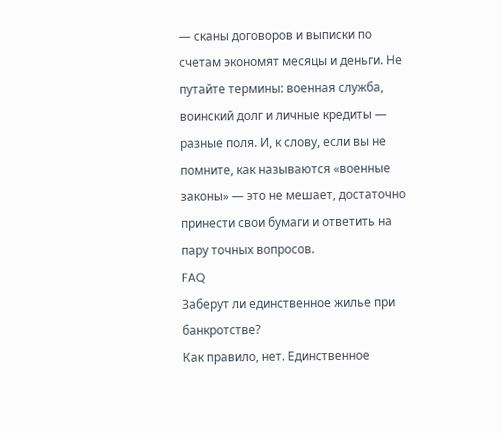— сканы договоров и выписки по счетам экономят месяцы и деньги. Не путайте термины: военная служба, воинский долг и личные кредиты — разные поля. И, к слову, если вы не помните, как называются «военные законы» — это не мешает, достаточно принести свои бумаги и ответить на пару точных вопросов.
FAQ
Заберут ли единственное жилье при банкротстве?
Как правило, нет. Единственное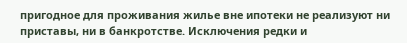пригодное для проживания жилье вне ипотеки не реализуют ни приставы, ни в банкротстве. Исключения редки и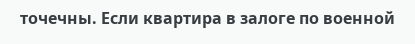точечны. Если квартира в залоге по военной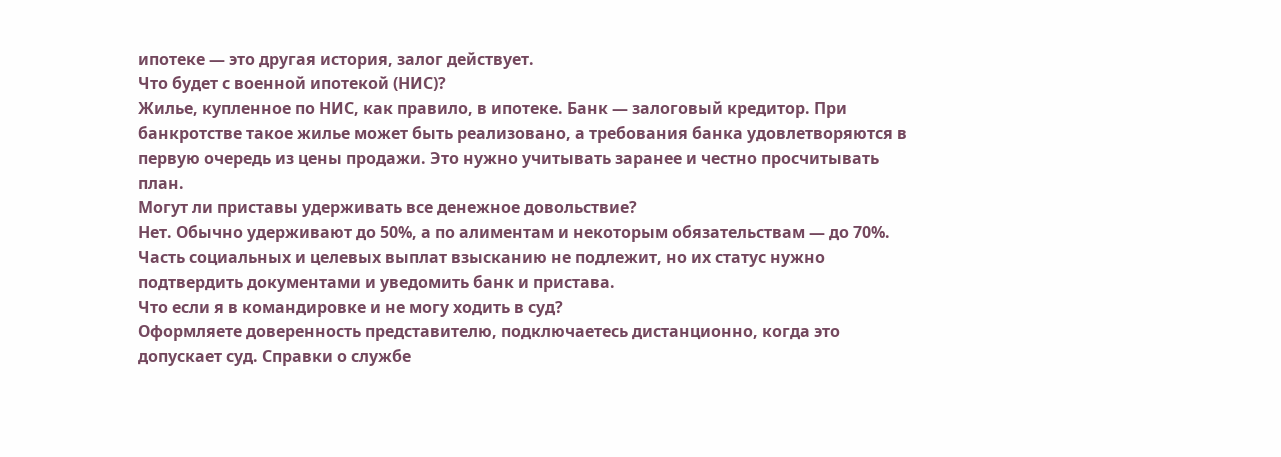ипотеке — это другая история, залог действует.
Что будет с военной ипотекой (НИС)?
Жилье, купленное по НИС, как правило, в ипотеке. Банк — залоговый кредитор. При банкротстве такое жилье может быть реализовано, а требования банка удовлетворяются в первую очередь из цены продажи. Это нужно учитывать заранее и честно просчитывать план.
Могут ли приставы удерживать все денежное довольствие?
Нет. Обычно удерживают до 50%, а по алиментам и некоторым обязательствам — до 70%. Часть социальных и целевых выплат взысканию не подлежит, но их статус нужно подтвердить документами и уведомить банк и пристава.
Что если я в командировке и не могу ходить в суд?
Оформляете доверенность представителю, подключаетесь дистанционно, когда это допускает суд. Справки о службе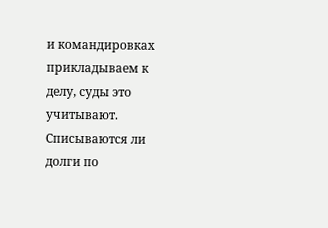и командировках прикладываем к делу, суды это учитывают.
Списываются ли долги по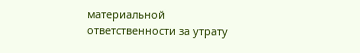материальной ответственности за утрату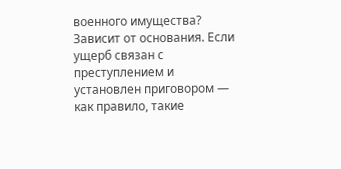военного имущества?
Зависит от основания. Если ущерб связан с преступлением и установлен приговором — как правило, такие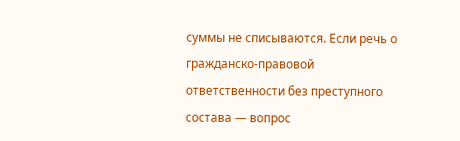суммы не списываются. Если речь о гражданско‑правовой ответственности без преступного состава — вопрос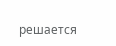решается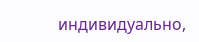индивидуально,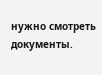нужно смотреть документы.